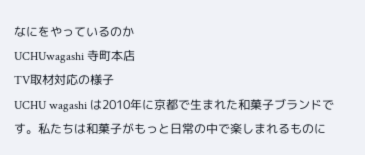なにをやっているのか
UCHUwagashi 寺町本店
TV取材対応の様子
UCHU wagashi は2010年に京都で生まれた和菓子ブランドです。私たちは和菓子がもっと日常の中で楽しまれるものに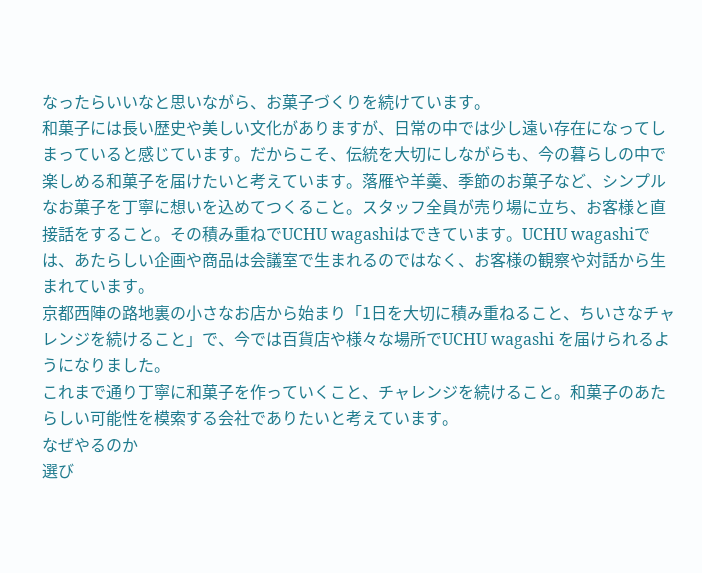なったらいいなと思いながら、お菓子づくりを続けています。
和菓子には長い歴史や美しい文化がありますが、日常の中では少し遠い存在になってしまっていると感じています。だからこそ、伝統を大切にしながらも、今の暮らしの中で楽しめる和菓子を届けたいと考えています。落雁や羊羹、季節のお菓子など、シンプルなお菓子を丁寧に想いを込めてつくること。スタッフ全員が売り場に立ち、お客様と直接話をすること。その積み重ねでUCHU wagashiはできています。UCHU wagashiでは、あたらしい企画や商品は会議室で生まれるのではなく、お客様の観察や対話から生まれています。
京都西陣の路地裏の小さなお店から始まり「1日を大切に積み重ねること、ちいさなチャレンジを続けること」で、今では百貨店や様々な場所でUCHU wagashi を届けられるようになりました。
これまで通り丁寧に和菓子を作っていくこと、チャレンジを続けること。和菓子のあたらしい可能性を模索する会社でありたいと考えています。
なぜやるのか
選び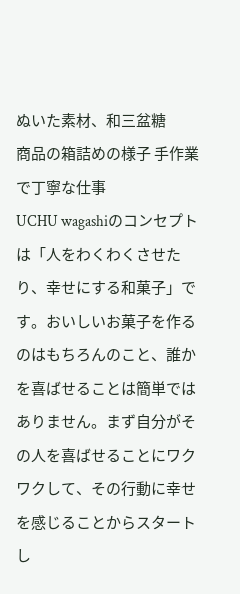ぬいた素材、和三盆糖
商品の箱詰めの様子 手作業で丁寧な仕事
UCHU wagashiのコンセプトは「人をわくわくさせたり、幸せにする和菓子」です。おいしいお菓子を作るのはもちろんのこと、誰かを喜ばせることは簡単ではありません。まず自分がその人を喜ばせることにワクワクして、その行動に幸せを感じることからスタートし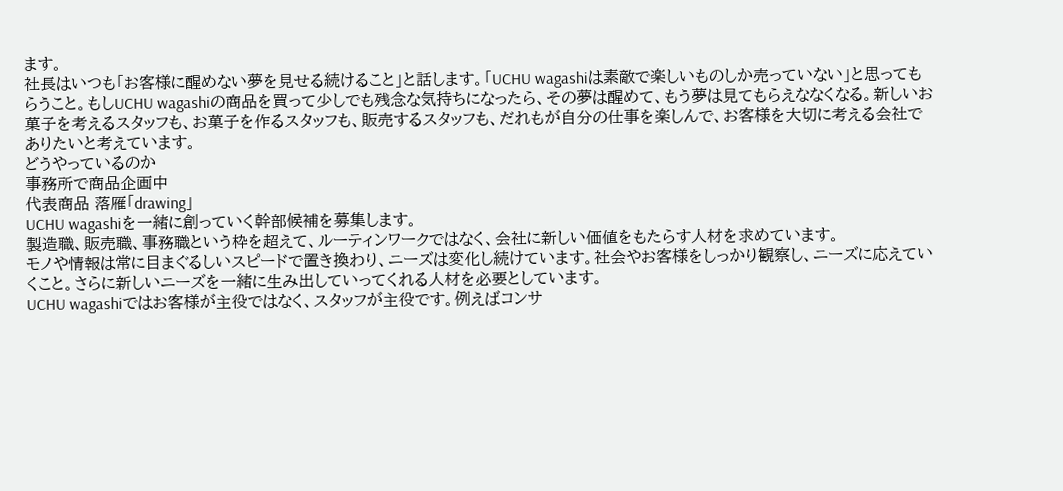ます。
社長はいつも「お客様に醒めない夢を見せる続けること」と話します。「UCHU wagashiは素敵で楽しいものしか売っていない」と思ってもらうこと。もしUCHU wagashiの商品を買って少しでも残念な気持ちになったら、その夢は醒めて、もう夢は見てもらえななくなる。新しいお菓子を考えるスタッフも、お菓子を作るスタッフも、販売するスタッフも、だれもが自分の仕事を楽しんで、お客様を大切に考える会社でありたいと考えています。
どうやっているのか
事務所で商品企画中
代表商品 落雁「drawing」
UCHU wagashiを一緒に創っていく幹部候補を募集します。
製造職、販売職、事務職という枠を超えて、ルーティンワークではなく、会社に新しい価値をもたらす人材を求めています。
モノや情報は常に目まぐるしいスピードで置き換わり、ニーズは変化し続けています。社会やお客様をしっかり観察し、ニーズに応えていくこと。さらに新しいニーズを一緒に生み出していってくれる人材を必要としています。
UCHU wagashiではお客様が主役ではなく、スタッフが主役です。例えばコンサ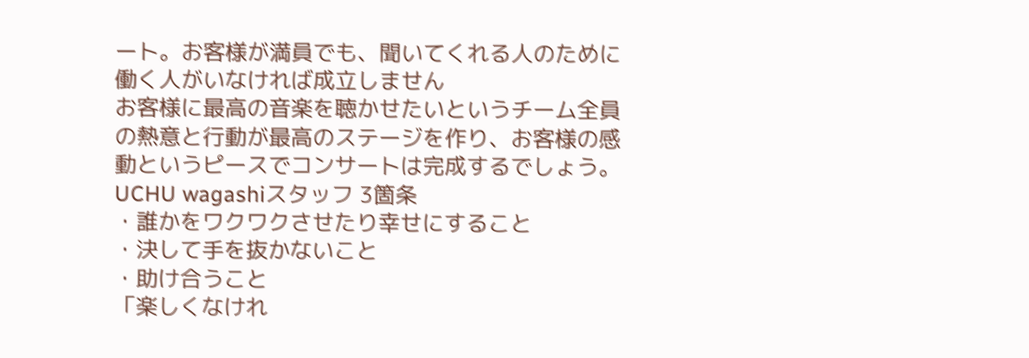ート。お客様が満員でも、聞いてくれる人のために働く人がいなければ成立しません
お客様に最高の音楽を聴かせたいというチーム全員の熱意と行動が最高のステージを作り、お客様の感動というピースでコンサートは完成するでしょう。
UCHU wagashiスタッフ 3箇条
・誰かをワクワクさせたり幸せにすること
・決して手を抜かないこと
・助け合うこと
「楽しくなけれ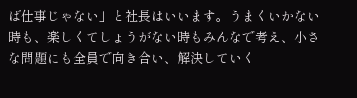ば仕事じゃない」と社長はいいます。うまくいかない時も、楽しくてしょうがない時もみんなで考え、小さな問題にも全員で向き合い、解決していく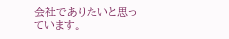会社でありたいと思っています。